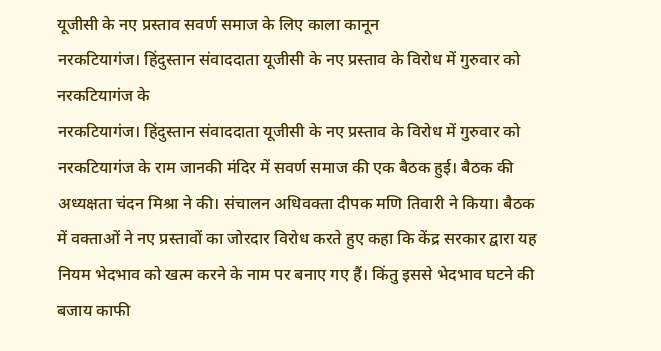यूजीसी के नए प्रस्ताव सवर्ण समाज के लिए काला कानून
नरकटियागंज। हिंदुस्तान संवाददाता यूजीसी के नए प्रस्ताव के विरोध में गुरुवार को नरकटियागंज के
नरकटियागंज। हिंदुस्तान संवाददाता यूजीसी के नए प्रस्ताव के विरोध में गुरुवार को नरकटियागंज के राम जानकी मंदिर में सवर्ण समाज की एक बैठक हुई। बैठक की अध्यक्षता चंदन मिश्रा ने की। संचालन अधिवक्ता दीपक मणि तिवारी ने किया। बैठक में वक्ताओं ने नए प्रस्तावों का जोरदार विरोध करते हुए कहा कि केंद्र सरकार द्वारा यह नियम भेदभाव को खत्म करने के नाम पर बनाए गए हैं। किंतु इससे भेदभाव घटने की बजाय काफी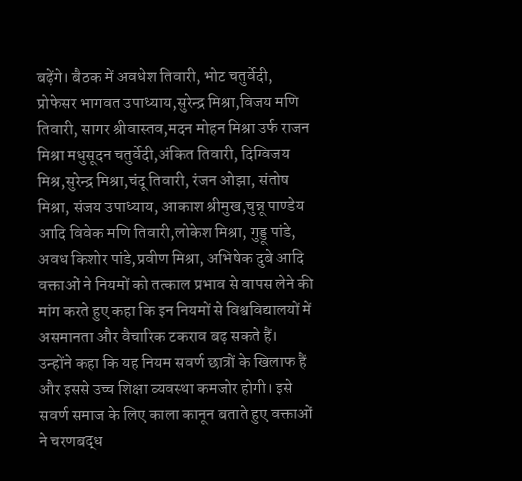बढ़ेंगे। बैठक में अवधेश तिवारी, भोट चतुर्वेदी, प्रोफेसर भागवत उपाध्याय,सुरेन्द्र मिश्रा,विजय मणि तिवारी, सागर श्रीवास्तव,मदन मोहन मिश्रा उर्फ राजन मिश्रा मधुसूदन चतुर्वेदी,अंकित तिवारी, दिग्विजय मिश्र,सुरेन्द्र मिश्रा,चंदू तिवारी, रंजन ओझा, संतोष मिश्रा, संजय उपाध्याय, आकाश श्रीमुख,चुन्नू पाण्डेय आदि विवेक मणि तिवारी,लोकेश मिश्रा, गुड्डू पांडे, अवध किशोर पांडे,प्रवीण मिश्रा, अभिषेक दुबे आदि वक्ताओं ने नियमों को तत्काल प्रभाव से वापस लेने की मांग करते हुए कहा कि इन नियमों से विश्वविद्यालयों में असमानता और वैचारिक टकराव बढ़ सकते हैं।
उन्होंने कहा कि यह नियम सवर्ण छात्रों के खिलाफ हैं और इससे उच्च शिक्षा व्यवस्था कमजोर होगी। इसे सवर्ण समाज के लिए काला कानून बताते हुए वक्ताओं ने चरणबद्ध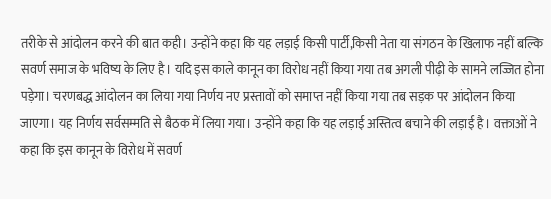तरीके से आंदोलन करने की बात कही। उन्होंने कहा कि यह लड़ाई किसी पार्टी,किसी नेता या संगठन के खिलाफ नहीं बल्कि सवर्ण समाज के भविष्य के लिए है। यदि इस काले कानून का विरोध नहीं किया गया तब अगली पीढ़ी के सामने लज्जित होना पड़ेगा। चरणबद्ध आंदोलन का लिया गया निर्णय नए प्रस्तावों को समाप्त नहीं किया गया तब सड़क पर आंदोलन किया जाएगा। यह निर्णय सर्वसम्मति से बैठक में लिया गया। उन्होंने कहा कि यह लड़ाई अस्तित्व बचाने की लड़ाई है। वक्ताओं ने कहा कि इस कानून के विरोध में सवर्ण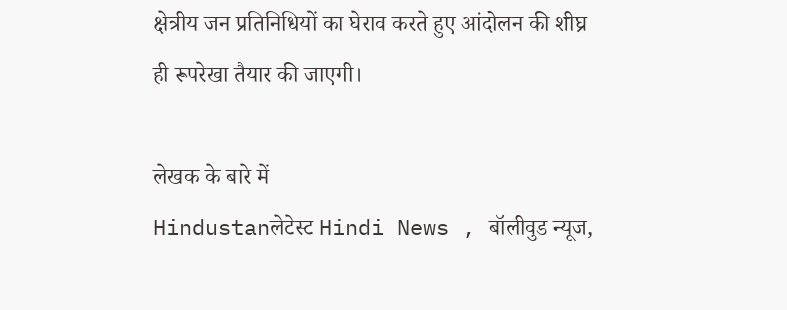क्षेत्रीय जन प्रतिनिधियों का घेराव करते हुए आंदोलन की शीघ्र ही रूपरेखा तैयार की जाएगी।

लेखक के बारे में
Hindustanलेटेस्ट Hindi News , बॉलीवुड न्यूज,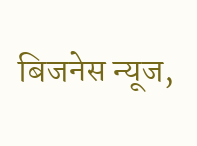बिजनेस न्यूज,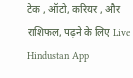टेक , ऑटो, करियर , और राशिफल, पढ़ने के लिए Live Hindustan App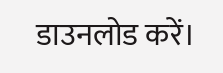डाउनलोड करें।